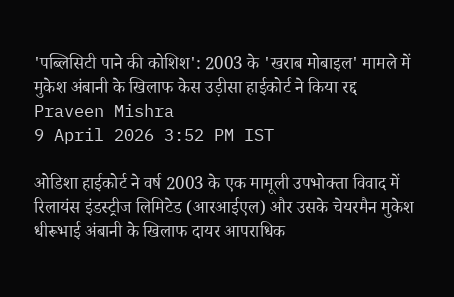'पब्लिसिटी पाने की कोशिश': 2003 के 'खराब मोबाइल' मामले में मुकेश अंबानी के खिलाफ केस उड़ीसा हाईकोर्ट ने किया रद्द
Praveen Mishra
9 April 2026 3:52 PM IST

ओडिशा हाईकोर्ट ने वर्ष 2003 के एक मामूली उपभोक्ता विवाद में रिलायंस इंडस्ट्रीज लिमिटेड (आरआईएल) और उसके चेयरमैन मुकेश धीरूभाई अंबानी के खिलाफ दायर आपराधिक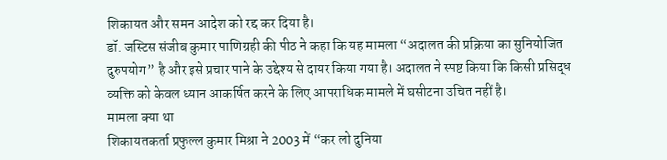शिकायत और समन आदेश को रद्द कर दिया है।
डॉ. जस्टिस संजीब कुमार पाणिग्रही की पीठ ने कहा कि यह मामला “अदालत की प्रक्रिया का सुनियोजित दुरुपयोग” है और इसे प्रचार पाने के उद्देश्य से दायर किया गया है। अदालत ने स्पष्ट किया कि किसी प्रसिद्ध व्यक्ति को केवल ध्यान आकर्षित करने के लिए आपराधिक मामले में घसीटना उचित नहीं है।
मामला क्या था
शिकायतकर्ता प्रफुल्ल कुमार मिश्रा ने 2003 में “कर लो दुनिया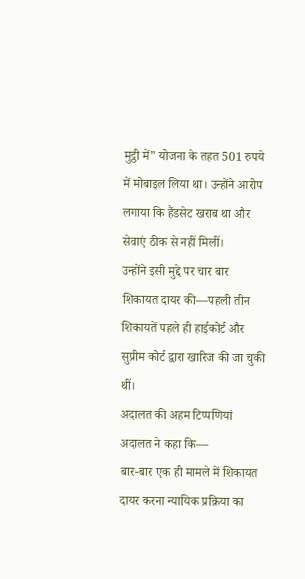मुट्ठी में” योजना के तहत 501 रुपये में मोबाइल लिया था। उन्होंने आरोप लगाया कि हैंडसेट खराब था और सेवाएं ठीक से नहीं मिलीं।
उन्होंने इसी मुद्दे पर चार बार शिकायत दायर की—पहली तीन शिकायतें पहले ही हाईकोर्ट और सुप्रीम कोर्ट द्वारा खारिज की जा चुकी थीं।
अदालत की अहम टिप्पणियां
अदालत ने कहा कि—
बार-बार एक ही मामले में शिकायत दायर करना न्यायिक प्रक्रिया का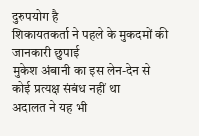दुरुपयोग है
शिकायतकर्ता ने पहले के मुकदमों की जानकारी छुपाई
मुकेश अंबानी का इस लेन-देन से कोई प्रत्यक्ष संबंध नहीं था
अदालत ने यह भी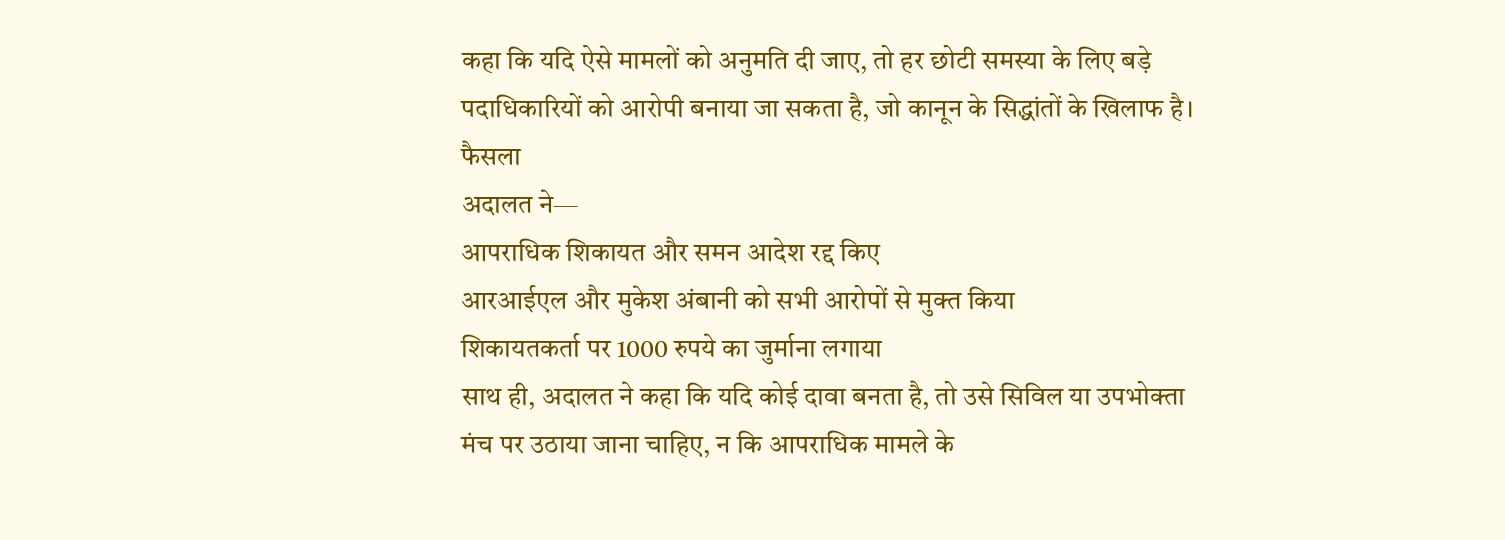कहा कि यदि ऐसे मामलों को अनुमति दी जाए, तो हर छोटी समस्या के लिए बड़े पदाधिकारियों को आरोपी बनाया जा सकता है, जो कानून के सिद्धांतों के खिलाफ है।
फैसला
अदालत ने—
आपराधिक शिकायत और समन आदेश रद्द किए
आरआईएल और मुकेश अंबानी को सभी आरोपों से मुक्त किया
शिकायतकर्ता पर 1000 रुपये का जुर्माना लगाया
साथ ही, अदालत ने कहा कि यदि कोई दावा बनता है, तो उसे सिविल या उपभोक्ता मंच पर उठाया जाना चाहिए, न कि आपराधिक मामले के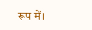रूप में।